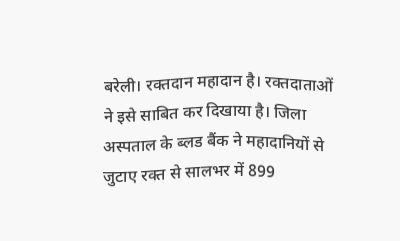बरेली। रक्तदान महादान है। रक्तदाताओं ने इसे साबित कर दिखाया है। जिला अस्पताल के ब्लड बैंक ने महादानियों से जुटाए रक्त से सालभर में 899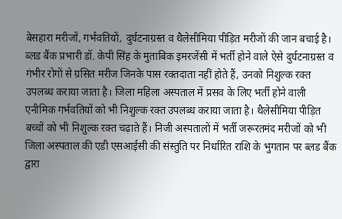बेसहारा मरीजों, गर्भवतियों, दुर्घटनाग्रस्त व थैलेसीमिया पीड़ित मरीजों की जान बचाई है।
ब्लड बैंक प्रभारी डॉ. केपी सिंह के मुताबिक इमरजेंसी में भर्ती होने वाले ऐसे दुर्घटनाग्रस्त व गंभीर रोगों से ग्रसित मरीज जिनके पास रक्तदाता नहीं होते हैं, उनको निशुल्क रक्त उपलब्ध कराया जाता है। जिला महिला अस्पताल में प्रसव के लिए भर्ती होने वाली एनीमिक गर्भवतियों को भी निशुल्क रक्त उपलब्ध कराया जाता है। थैलेसीमिया पीड़ित बच्चों को भी निशुल्क रक्त चढ़ाते हैं। निजी अस्पतालों में भर्ती जरूरतमंद मरीजों को भी जिला अस्पताल की एडी एसआईसी की संस्तुति पर निर्धारित राशि के भुगतान पर ब्लड बैंक द्वारा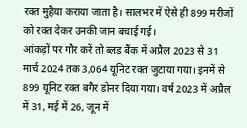रक्त मुहैया कराया जाता है। सालभर में ऐसे ही 899 मरीजों को रक्त देकर उनकी जान बचाई गई।
आंकड़ों पर गौर करें तो ब्लड बैंक में अप्रैल 2023 से 31 मार्च 2024 तक 3,064 यूनिट रक्त जुटाया गया। इनमें से 899 यूनिट रक्त बगैर डोनर दिया गया। वर्ष 2023 में अप्रैल में 31, मई में 26, जून में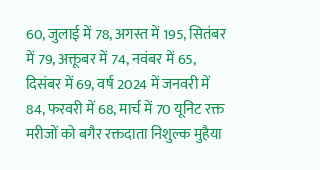60, जुलाई में 78, अगस्त में 195, सितंबर में 79, अक्तूबर में 74, नवंबर में 65, दिसंबर में 69, वर्ष 2024 में जनवरी में 84, फरवरी में 68, मार्च में 70 यूनिट रक्त मरीजों को बगैर रक्तदाता निशुल्क मुहैया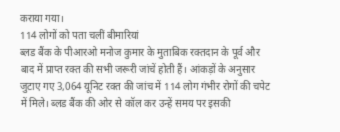कराया गया।
114 लोगों को पता चलीं बीमारियां
ब्लड बैंक के पीआरओ मनोज कुमार के मुताबिक रक्तदान के पूर्व और बाद में प्राप्त रक्त की सभी जरूरी जांचें होती हैं। आंकड़ों के अनुसार जुटाए गए 3,064 यूनिट रक्त की जांच में 114 लोग गंभीर रोगों की चपेट में मिले। ब्लड बैंक की ओर से कॉल कर उन्हें समय पर इसकी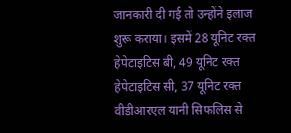जानकारी दी गई तो उन्होंने इलाज शुरू कराया। इसमें 28 यूनिट रक्त हेपेटाइटिस बी, 49 यूनिट रक्त हेपेटाइटिस सी, 37 यूनिट रक्त वीडीआरएल यानी सिफलिस से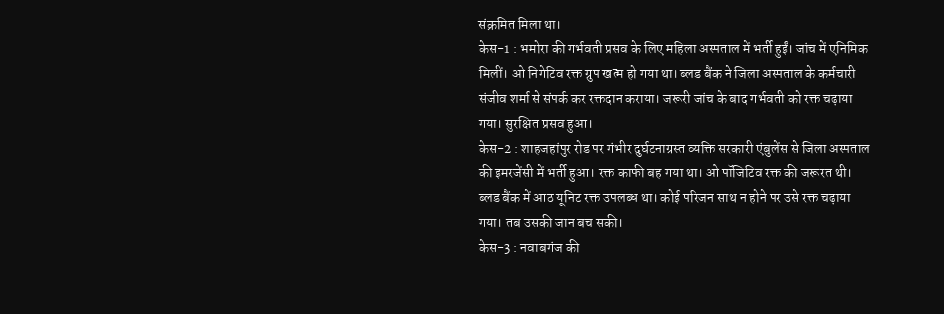संक्रमित मिला था।
केस-1 : भमोरा की गर्भवती प्रसव के लिए महिला अस्पताल में भर्ती हुईं। जांच में एनिमिक मिलीं। ओ निगेटिव रक्त ग्रुप खत्म हो गया था। ब्लड बैंक ने जिला अस्पताल के कर्मचारी संजीव शर्मा से संपर्क कर रक्तदान कराया। जरूरी जांच के बाद गर्भवती को रक्त चढ़ाया गया। सुरक्षित प्रसव हुआ।
केस-2 : शाहजहांपुर रोड पर गंभीर दुर्घटनाग्रस्त व्यक्ति सरकारी एंबुलेंस से जिला अस्पताल की इमरजेंसी में भर्ती हुआ। रक्त काफी बह गया था। ओ पॉजिटिव रक्त की जरूरत थी। ब्लड बैंक में आठ यूनिट रक्त उपलब्ध था। कोई परिजन साथ न होने पर उसे रक्त चढ़ाया गया। तब उसकी जान बच सकी।
केस-3 : नवाबगंज की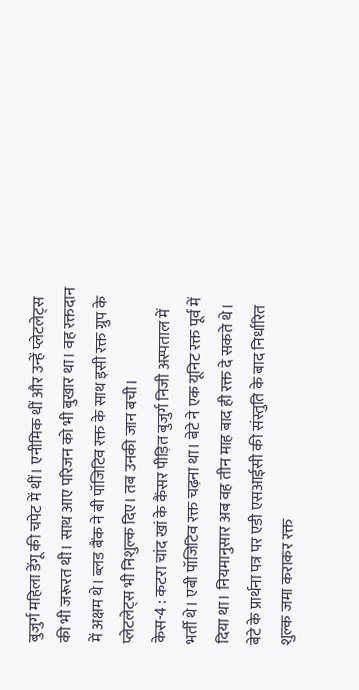बुजुर्ग महिला डेंगू की चपेट में थीं। एनीमिक थीं और उन्हें प्लेटलेट्स की भी जरूरत थी। साथ आए परिजन को भी बुखार था। वह रक्तदान में अक्षम थे। ब्लड बैंक ने बी पॉजिटिव रक्त के साथ इसी रक्त ग्रुप के प्लेटलेट्स भी निशुल्क दिए। तब उनकी जान बची।
केस-4 : कटरा चांद खां के कैंसर पीड़ित बुजुर्ग निजी अस्पताल में भर्ती थे। एबी पॉजिटिव रक्त चढ़ना था। बेटे ने एक यूनिट रक्त पूर्व में दिया था। नियमानुसार अब वह तीन माह बाद ही रक्त दे सकते थे। बेटे के प्रार्थना पत्र पर एडी एसआईसी की संस्तुति के बाद निर्धारित शुल्क जमा कराकर रक्त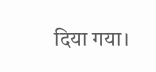दिया गया।